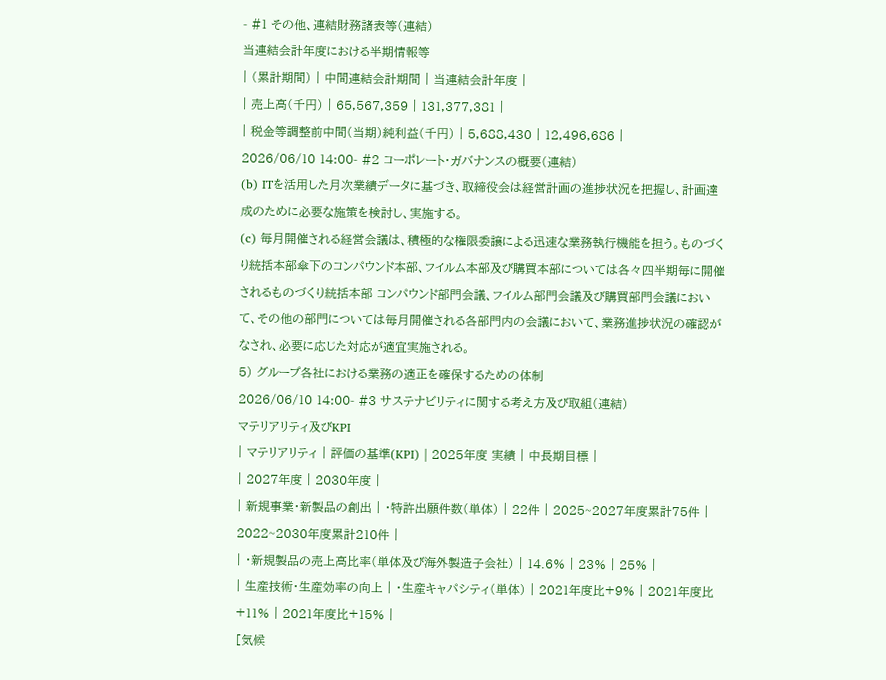- #1 その他、連結財務諸表等(連結)
当連結会計年度における半期情報等
| (累計期間) | 中間連結会計期間 | 当連結会計年度 |
| 売上高(千円) | 65,567,359 | 131,377,381 |
| 税金等調整前中間(当期)純利益(千円) | 5,688,430 | 12,496,686 |
2026/06/10 14:00- #2 コーポレート・ガバナンスの概要(連結)
(b) ITを活用した月次業績データに基づき、取締役会は経営計画の進捗状況を把握し、計画達成のために必要な施策を検討し、実施する。
(c) 毎月開催される経営会議は、積極的な権限委譲による迅速な業務執行機能を担う。ものづくり統括本部傘下のコンパウンド本部、フイルム本部及び購買本部については各々四半期毎に開催されるものづくり統括本部 コンパウンド部門会議、フイルム部門会議及び購買部門会議において、その他の部門については毎月開催される各部門内の会議において、業務進捗状況の確認がなされ、必要に応じた対応が適宜実施される。
5) グループ各社における業務の適正を確保するための体制
2026/06/10 14:00- #3 サステナビリティに関する考え方及び取組(連結)
マテリアリティ及びKPI
| マテリアリティ | 評価の基準(KPI) | 2025年度 実績 | 中長期目標 |
| 2027年度 | 2030年度 |
| 新規事業・新製品の創出 | ・特許出願件数(単体) | 22件 | 2025~2027年度累計75件 | 2022~2030年度累計210件 |
| ・新規製品の売上高比率(単体及び海外製造子会社) | 14.6% | 23% | 25% |
| 生産技術・生産効率の向上 | ・生産キャパシティ(単体) | 2021年度比+9% | 2021年度比+11% | 2021年度比+15% |
[気候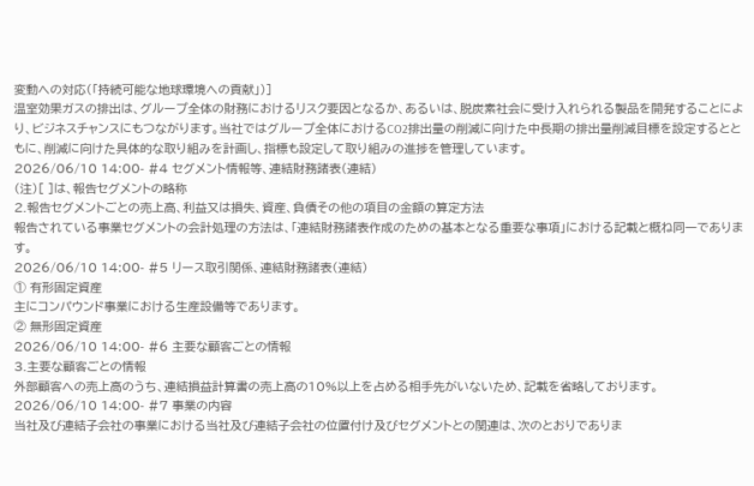変動への対応(「持続可能な地球環境への貢献」)]
温室効果ガスの排出は、グループ全体の財務におけるリスク要因となるか、あるいは、脱炭素社会に受け入れられる製品を開発することにより、ビジネスチャンスにもつながります。当社ではグループ全体におけるCO2排出量の削減に向けた中長期の排出量削減目標を設定するとともに、削減に向けた具体的な取り組みを計画し、指標も設定して取り組みの進捗を管理しています。
2026/06/10 14:00- #4 セグメント情報等、連結財務諸表(連結)
(注)[ ]は、報告セグメントの略称
2.報告セグメントごとの売上高、利益又は損失、資産、負債その他の項目の金額の算定方法
報告されている事業セグメントの会計処理の方法は、「連結財務諸表作成のための基本となる重要な事項」における記載と概ね同一であります。
2026/06/10 14:00- #5 リース取引関係、連結財務諸表(連結)
① 有形固定資産
主にコンパウンド事業における生産設備等であります。
② 無形固定資産
2026/06/10 14:00- #6 主要な顧客ごとの情報
3.主要な顧客ごとの情報
外部顧客への売上高のうち、連結損益計算書の売上高の10%以上を占める相手先がいないため、記載を省略しております。
2026/06/10 14:00- #7 事業の内容
当社及び連結子会社の事業における当社及び連結子会社の位置付け及びセグメントとの関連は、次のとおりでありま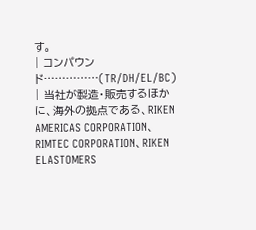す。
| コンパウンド……………(TR/DH/EL/BC) | 当社が製造・販売するほかに、海外の拠点である、RIKEN AMERICAS CORPORATION、RIMTEC CORPORATION、RIKEN ELASTOMERS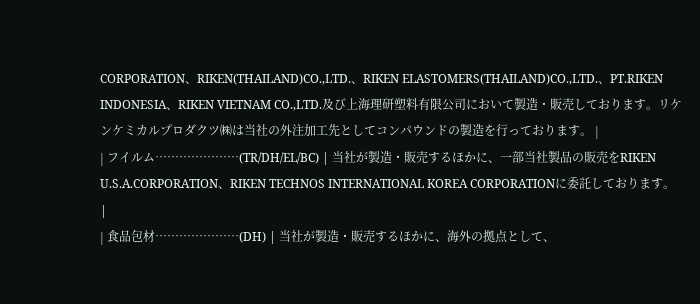CORPORATION、RIKEN(THAILAND)CO.,LTD.、RIKEN ELASTOMERS(THAILAND)CO.,LTD.、PT.RIKEN INDONESIA、RIKEN VIETNAM CO.,LTD.及び上海理研塑料有限公司において製造・販売しております。リケンケミカルプロダクツ㈱は当社の外注加工先としてコンパウンドの製造を行っております。 |
| フイルム…………………(TR/DH/EL/BC) | 当社が製造・販売するほかに、一部当社製品の販売をRIKEN U.S.A.CORPORATION、RIKEN TECHNOS INTERNATIONAL KOREA CORPORATIONに委託しております。 |
| 食品包材…………………(DH) | 当社が製造・販売するほかに、海外の拠点として、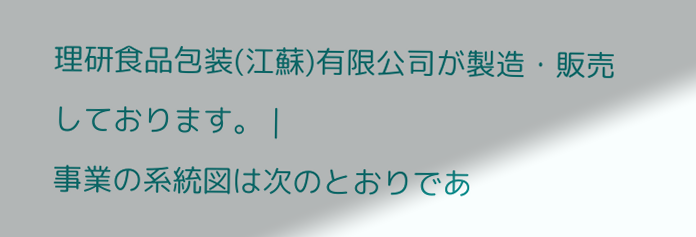理研食品包装(江蘇)有限公司が製造・販売しております。 |
事業の系統図は次のとおりであ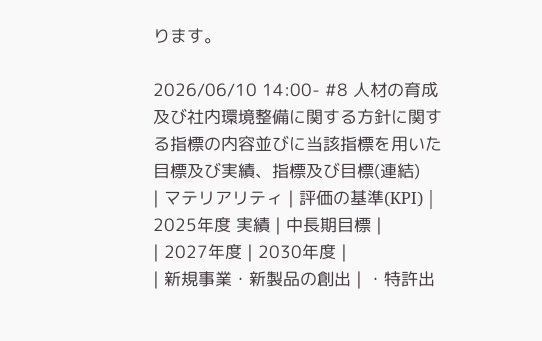ります。

2026/06/10 14:00- #8 人材の育成及び社内環境整備に関する方針に関する指標の内容並びに当該指標を用いた目標及び実績、指標及び目標(連結)
| マテリアリティ | 評価の基準(KPI) | 2025年度 実績 | 中長期目標 |
| 2027年度 | 2030年度 |
| 新規事業・新製品の創出 | ・特許出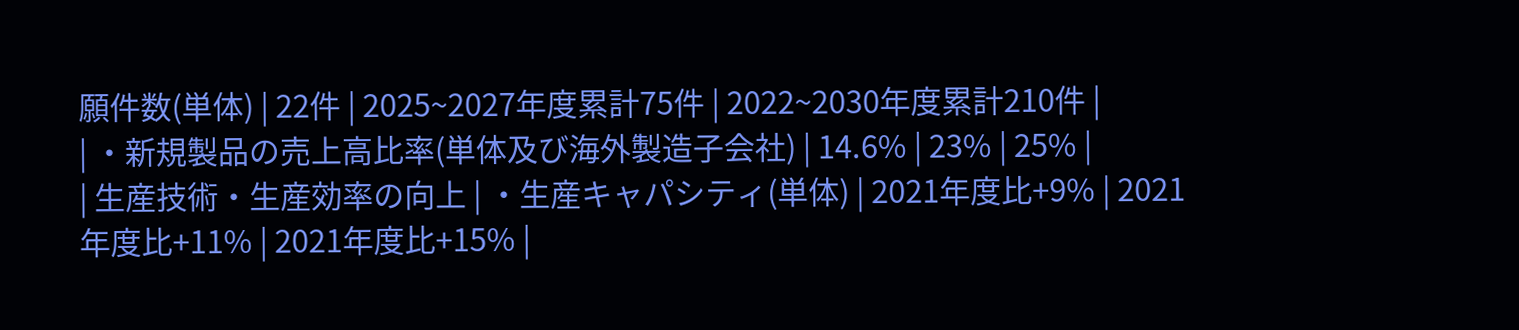願件数(単体) | 22件 | 2025~2027年度累計75件 | 2022~2030年度累計210件 |
| ・新規製品の売上高比率(単体及び海外製造子会社) | 14.6% | 23% | 25% |
| 生産技術・生産効率の向上 | ・生産キャパシティ(単体) | 2021年度比+9% | 2021年度比+11% | 2021年度比+15% |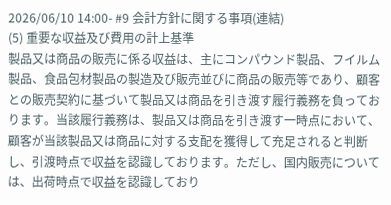2026/06/10 14:00- #9 会計方針に関する事項(連結)
(5) 重要な収益及び費用の計上基準
製品又は商品の販売に係る収益は、主にコンパウンド製品、フイルム製品、食品包材製品の製造及び販売並びに商品の販売等であり、顧客との販売契約に基づいて製品又は商品を引き渡す履行義務を負っております。当該履行義務は、製品又は商品を引き渡す一時点において、顧客が当該製品又は商品に対する支配を獲得して充足されると判断し、引渡時点で収益を認識しております。ただし、国内販売については、出荷時点で収益を認識しており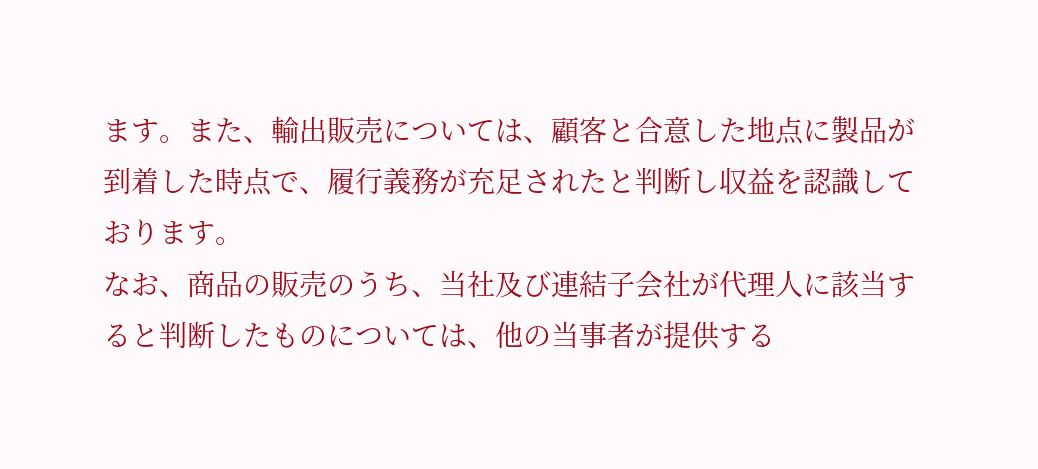ます。また、輸出販売については、顧客と合意した地点に製品が到着した時点で、履行義務が充足されたと判断し収益を認識しております。
なお、商品の販売のうち、当社及び連結子会社が代理人に該当すると判断したものについては、他の当事者が提供する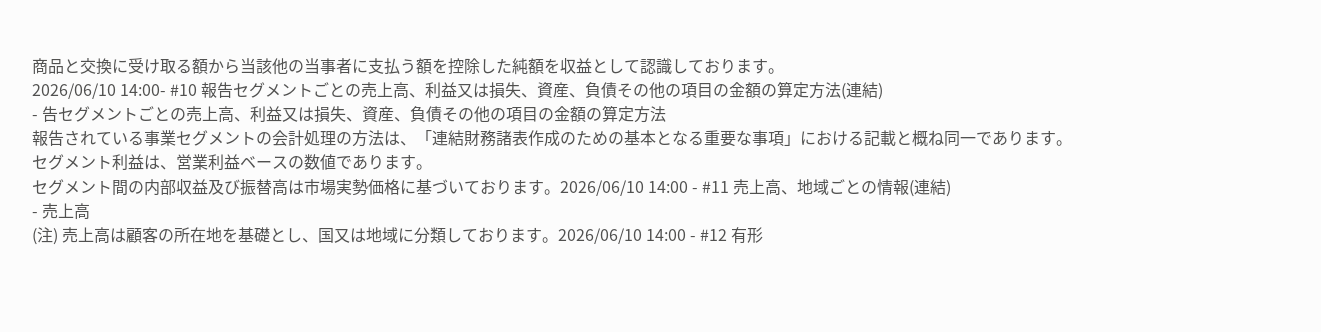商品と交換に受け取る額から当該他の当事者に支払う額を控除した純額を収益として認識しております。
2026/06/10 14:00- #10 報告セグメントごとの売上高、利益又は損失、資産、負債その他の項目の金額の算定方法(連結)
- 告セグメントごとの売上高、利益又は損失、資産、負債その他の項目の金額の算定方法
報告されている事業セグメントの会計処理の方法は、「連結財務諸表作成のための基本となる重要な事項」における記載と概ね同一であります。
セグメント利益は、営業利益ベースの数値であります。
セグメント間の内部収益及び振替高は市場実勢価格に基づいております。2026/06/10 14:00 - #11 売上高、地域ごとの情報(連結)
- 売上高
(注) 売上高は顧客の所在地を基礎とし、国又は地域に分類しております。2026/06/10 14:00 - #12 有形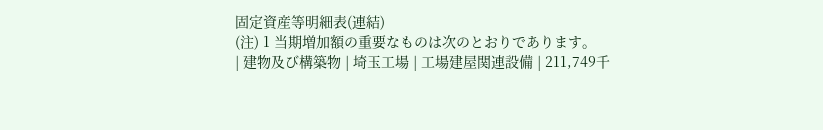固定資産等明細表(連結)
(注) 1 当期増加額の重要なものは次のとおりであります。
| 建物及び構築物 | 埼玉工場 | 工場建屋関連設備 | 211,749千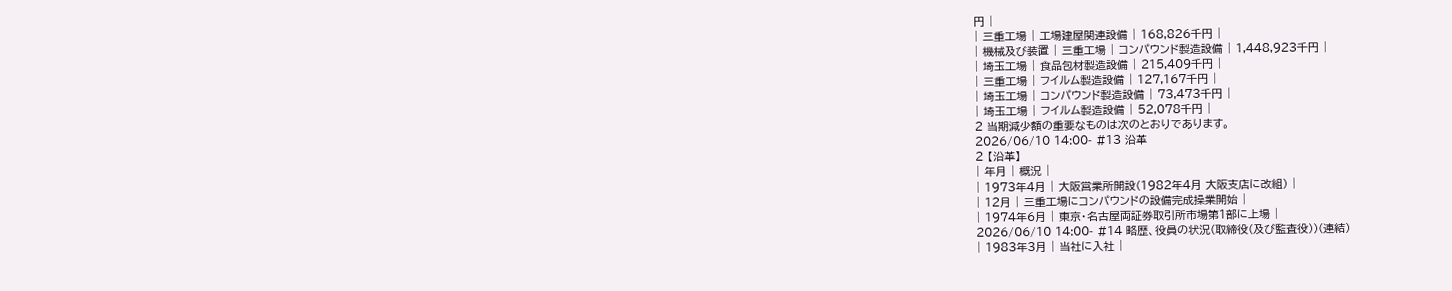円 |
| 三重工場 | 工場建屋関連設備 | 168,826千円 |
| 機械及び装置 | 三重工場 | コンパウンド製造設備 | 1,448,923千円 |
| 埼玉工場 | 食品包材製造設備 | 215,409千円 |
| 三重工場 | フイルム製造設備 | 127,167千円 |
| 埼玉工場 | コンパウンド製造設備 | 73,473千円 |
| 埼玉工場 | フイルム製造設備 | 52,078千円 |
2 当期減少額の重要なものは次のとおりであります。
2026/06/10 14:00- #13 沿革
2 【沿革】
| 年月 | 概況 |
| 1973年4月 | 大阪営業所開設(1982年4月 大阪支店に改組) |
| 12月 | 三重工場にコンパウンドの設備完成操業開始 |
| 1974年6月 | 東京・名古屋両証券取引所市場第1部に上場 |
2026/06/10 14:00- #14 略歴、役員の状況(取締役(及び監査役))(連結)
| 1983年3月 | 当社に入社 |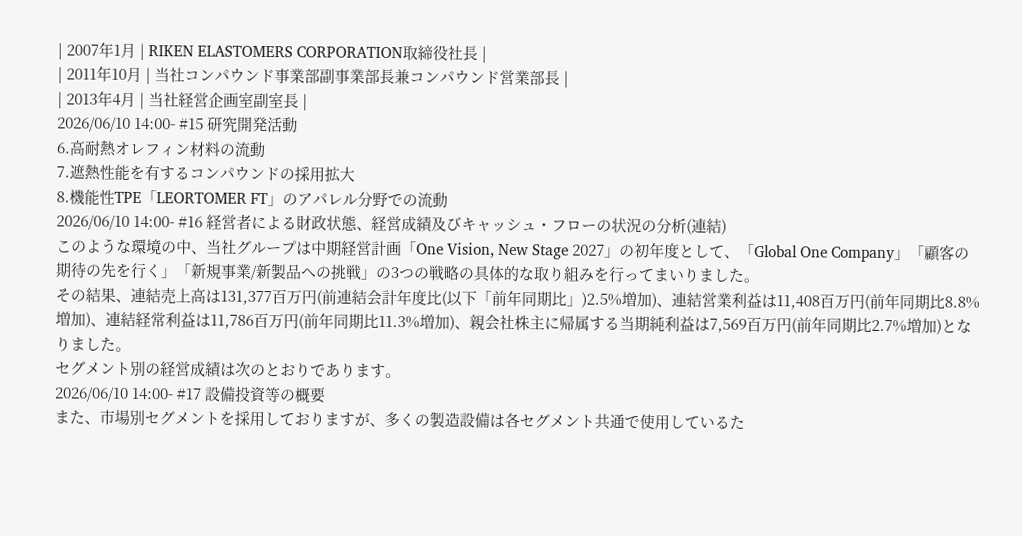| 2007年1月 | RIKEN ELASTOMERS CORPORATION取締役社長 |
| 2011年10月 | 当社コンパウンド事業部副事業部長兼コンパウンド営業部長 |
| 2013年4月 | 当社経営企画室副室長 |
2026/06/10 14:00- #15 研究開発活動
6.高耐熱オレフィン材料の流動
7.遮熱性能を有するコンパウンドの採用拡大
8.機能性TPE「LEORTOMER FT」のアパレル分野での流動
2026/06/10 14:00- #16 経営者による財政状態、経営成績及びキャッシュ・フローの状況の分析(連結)
このような環境の中、当社グループは中期経営計画「One Vision, New Stage 2027」の初年度として、「Global One Company」「顧客の期待の先を行く」「新規事業/新製品への挑戦」の3つの戦略の具体的な取り組みを行ってまいりました。
その結果、連結売上高は131,377百万円(前連結会計年度比(以下「前年同期比」)2.5%増加)、連結営業利益は11,408百万円(前年同期比8.8%増加)、連結経常利益は11,786百万円(前年同期比11.3%増加)、親会社株主に帰属する当期純利益は7,569百万円(前年同期比2.7%増加)となりました。
セグメント別の経営成績は次のとおりであります。
2026/06/10 14:00- #17 設備投資等の概要
また、市場別セグメントを採用しておりますが、多くの製造設備は各セグメント共通で使用しているた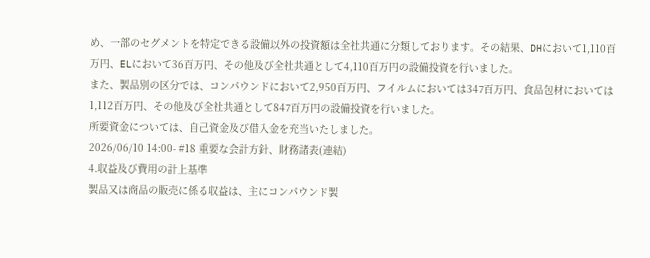め、一部のセグメントを特定できる設備以外の投資額は全社共通に分類しております。その結果、DHにおいて1,110百万円、ELにおいて36百万円、その他及び全社共通として4,110百万円の設備投資を行いました。
また、製品別の区分では、コンパウンドにおいて2,950百万円、フイルムにおいては347百万円、食品包材においては1,112百万円、その他及び全社共通として847百万円の設備投資を行いました。
所要資金については、自己資金及び借入金を充当いたしました。
2026/06/10 14:00- #18 重要な会計方針、財務諸表(連結)
4.収益及び費用の計上基準
製品又は商品の販売に係る収益は、主にコンパウンド製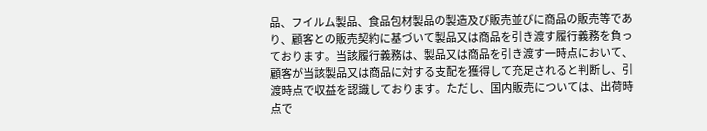品、フイルム製品、食品包材製品の製造及び販売並びに商品の販売等であり、顧客との販売契約に基づいて製品又は商品を引き渡す履行義務を負っております。当該履行義務は、製品又は商品を引き渡す一時点において、顧客が当該製品又は商品に対する支配を獲得して充足されると判断し、引渡時点で収益を認識しております。ただし、国内販売については、出荷時点で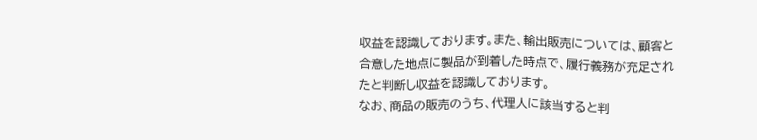収益を認識しております。また、輸出販売については、顧客と合意した地点に製品が到着した時点で、履行義務が充足されたと判断し収益を認識しております。
なお、商品の販売のうち、代理人に該当すると判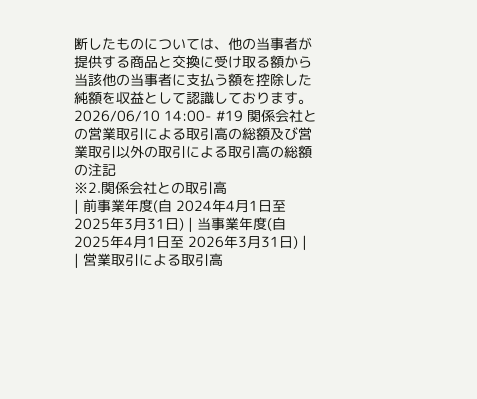断したものについては、他の当事者が提供する商品と交換に受け取る額から当該他の当事者に支払う額を控除した純額を収益として認識しております。
2026/06/10 14:00- #19 関係会社との営業取引による取引高の総額及び営業取引以外の取引による取引高の総額の注記
※2.関係会社との取引高
| 前事業年度(自 2024年4月1日至 2025年3月31日) | 当事業年度(自 2025年4月1日至 2026年3月31日) |
| 営業取引による取引高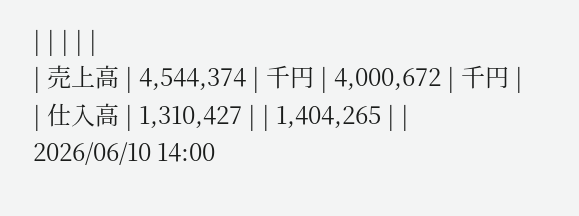| | | | |
| 売上高 | 4,544,374 | 千円 | 4,000,672 | 千円 |
| 仕入高 | 1,310,427 | | 1,404,265 | |
2026/06/10 14:00